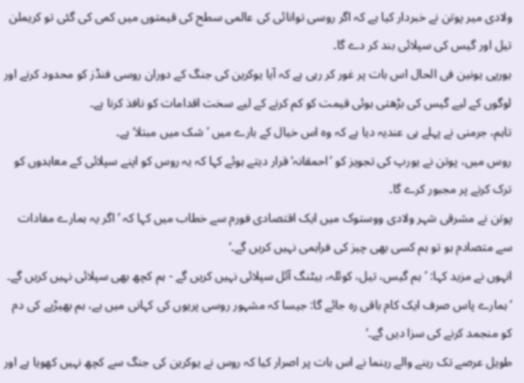ولادی میر پوتن نے خبردار کیا ہے کہ اگر روسی توانائی کی عالمی سطح کی قیمتوں میں کمی کی گئی تو کریملن تیل اور گیس کی سپلائی بند کر دے گا۔
یورپی یونین فی الحال اس بات پر غور کر رہی ہے کہ آیا یوکرین کی جنگ کے دوران روسی فنڈز کو محدود کرنے اور لوگوں کے لیے گیس کی بڑھتی ہوئی قیمت کو کم کرنے کے لیے سخت اقدامات کو نافذ کرنا ہے۔
تاہم، جرمنی نے پہلے ہی عندیہ دیا ہے کہ وہ اس خیال کے بارے میں ’شک میں مبتلا‘ ہے۔
روس میں، پوتن نے یورپ کی تجویز کو ’احمقانہ‘ قرار دیتے ہوئے کہا کہ یہ روس کو اپنے سپلائی کے معاہدوں کو ترک کرنے پر مجبور کرے گا۔
پوتن نے مشرقی شہر ولادی ووستوک میں ایک اقتصادی فورم سے خطاب میں کہا کہ ’اگر یہ ہمارے مفادات سے متصادم ہو تو ہم کسی بھی چیز کی فراہمی نہیں کریں گے۔‘
انہوں نے مزید کہا: ’ہم گیس، تیل، کوئلہ، ہیٹنگ آئل سپلائی نہیں کریں گے - ہم کچھ بھی سپلائی نہیں کریں گے۔
’ہمارے پاس صرف ایک کام باقی رہ جائے گا: جیسا کہ مشہور روسی پریوں کی کہانی میں ہے، ہم بھیڑیے کی دم کو منجمد کرنے کی سزا دیں گے۔‘
طویل عرصے تک رہنے والے رہنما نے اس بات پر اصرار کیا کہ روس نے یوکرین کی جنگ سے کچھ نہیں کھویا ہے اور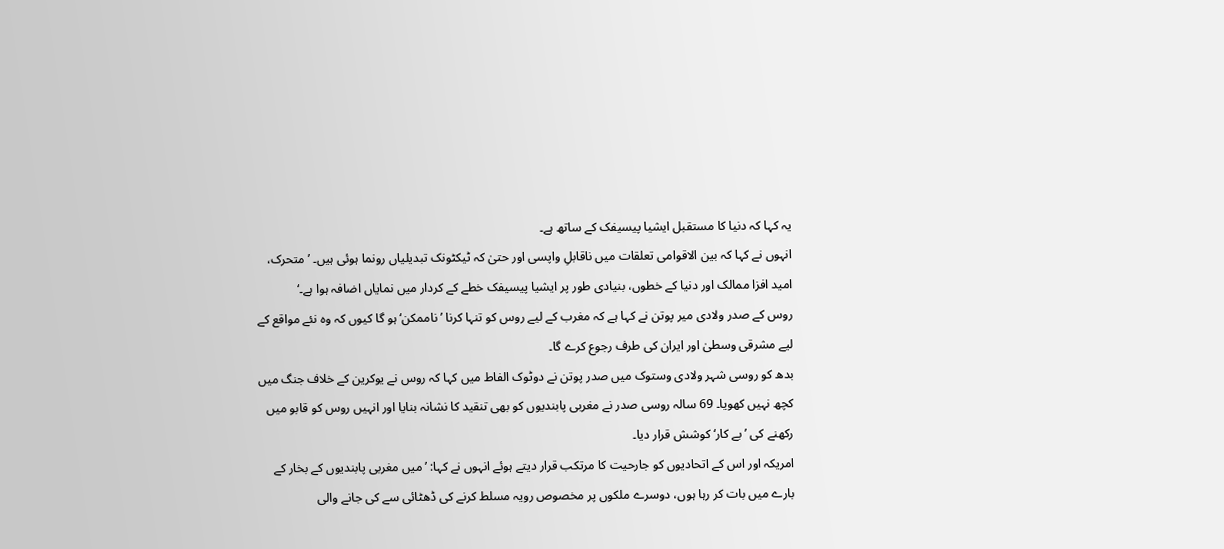یہ کہا کہ دنیا کا مستقبل ایشیا پیسیفک کے ساتھ ہے۔
انہوں نے کہا کہ بین الاقوامی تعلقات میں ناقابلِ واپسی اور حتیٰ کہ ٹیکٹونک تبدیلیاں رونما ہوئی ہیں۔ ’متحرک، امید افزا ممالک اور دنیا کے خطوں، بنیادی طور پر ایشیا پیسیفک خطے کے کردار میں نمایاں اضافہ ہوا ہے۔‘
روس کے صدر ولادی میر پوتن نے کہا ہے کہ مغرب کے لیے روس کو تنہا کرنا ’ناممکن‘ ہو گا کیوں کہ وہ نئے مواقع کے لیے مشرقی وسطیٰ اور ایران کی طرف رجوع کرے گا۔
بدھ کو روسی شہر ولادی وستوک میں صدر پوتن نے دوٹوک الفاط میں کہا کہ روس نے یوکرین کے خلاف جنگ میں کچھ نہیں کھویا۔ 69 سالہ روسی صدر نے مغربی پابندیوں کو بھی تنقید کا نشانہ بنایا اور انہیں روس کو قابو میں رکھنے کی ’بے کار‘ کوشش قرار دیا۔
امریکہ اور اس کے اتحادیوں کو جارحیت کا مرتکب قرار دیتے ہوئے انہوں نے کہا: ’میں مغربی پابندیوں کے بخار کے بارے میں بات کر رہا ہوں، دوسرے ملکوں پر مخصوص رویہ مسلط کرنے کی ڈھٹائی سے کی جانے والی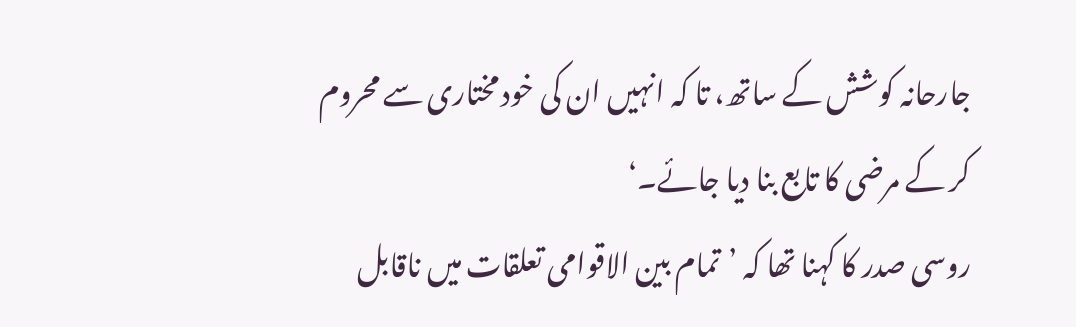جارحانہ کوشش کے ساتھ، تا کہ انہیں ان کی خود مختاری سے محروم کر کے مرضی کا تابع بنا دیا جائے۔‘
روسی صدر کا کہنا تھا کہ ’تمام بین الاقوامی تعلقات میں ناقابل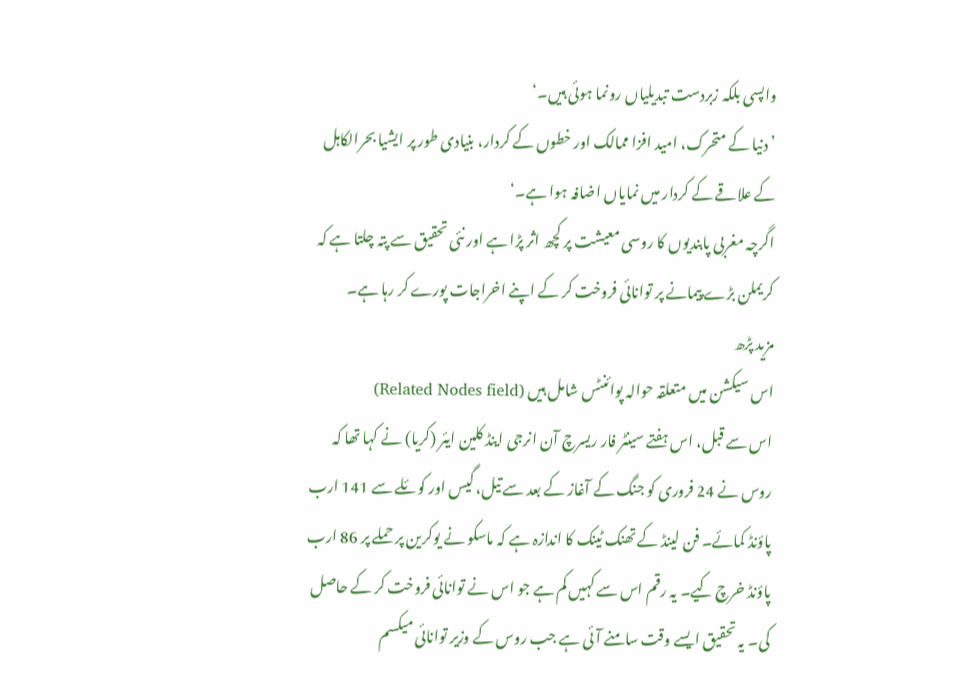واپسی بلکہ زبردست تبدیلیاں رونما ہوئی ہیں۔‘
’دنیا کے متحرک، امید افزا ممالک اور خطوں کے کردار، بنیادی طور پر ایشیا بحرالکاہل کے علاقے کے کردار میں نمایاں اضافہ ہوا ہے۔‘
اگرچہ مغربی پابندیوں کا روسی معیشت پر کچھ اثر پڑا ہے اور نئی تحقیق سے پتہ چلتا ہے کہ کریملن بڑے پیمانے پر توانائی فروخت کر کے اپنے اخراجات پورے کر رہا ہے۔
مزید پڑھ
اس سیکشن میں متعلقہ حوالہ پوائنٹس شامل ہیں (Related Nodes field)
اس سے قبل، اس ہفتے سینٹر فار ریسرچ آن انرجی اینڈ کلین ایئر (کریا) نے کہا تھا کہ روس نے 24 فروری کو جنگ کے آغاز کے بعد سے تیل، گیس اور کوئلے سے 141 ارب پاؤنڈ کمائے۔ فن لینڈ کے تھنک ٹینک کا اندازہ ہے کہ ماسکو نے یوکرین پر حملے پر 86 ارب پاؤنڈ خرچ کیے۔ یہ رقم اس سے کہیں کم ہے جو اس نے توانائی فروخت کر کے حاصل کی۔ یہ تحقیق ایسے وقت سامنے آئی ہے جب روس کے وزیر توانائی میکسم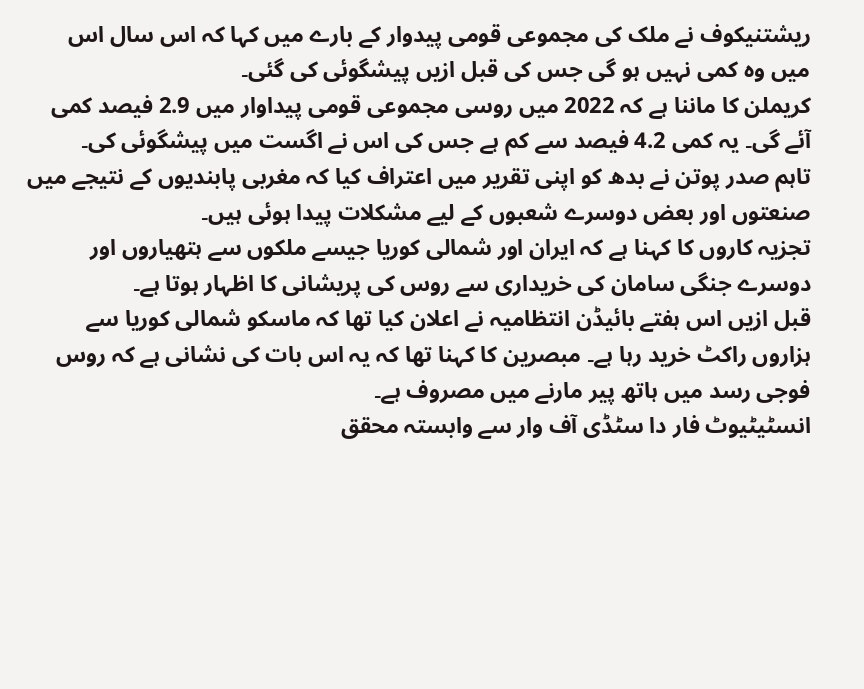ریشتنیکوف نے ملک کی مجموعی قومی پیدوار کے بارے میں کہا کہ اس سال اس میں وہ کمی نہیں ہو گی جس کی قبل ازیں پیشگوئی کی گئی۔
کریملن کا ماننا ہے کہ 2022 میں روسی مجموعی قومی پیداوار میں 2.9 فیصد کمی آئے گی۔ یہ کمی 4.2 فیصد سے کم ہے جس کی اس نے اگست میں پیشگوئی کی۔
تاہم صدر پوتن نے بدھ کو اپنی تقریر میں اعتراف کیا کہ مغربی پابندیوں کے نتیجے میں صنعتوں اور بعض دوسرے شعبوں کے لیے مشکلات پیدا ہوئی ہیں۔
تجزیہ کاروں کا کہنا ہے کہ ایران اور شمالی کوریا جیسے ملکوں سے ہتھیاروں اور دوسرے جنگی سامان کی خریداری سے روس کی پریشانی کا اظہار ہوتا ہے۔
قبل ازیں اس ہفتے بائیڈن انتظامیہ نے اعلان کیا تھا کہ ماسکو شمالی کوریا سے ہزاروں راکٹ خرید رہا ہے۔ مبصرین کا کہنا تھا کہ یہ اس بات کی نشانی ہے کہ روس فوجی رسد میں ہاتھ پیر مارنے میں مصروف ہے۔
انسٹیٹیوٹ فار دا سٹڈی آف وار سے وابستہ محقق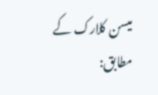میسن کلارک کے مطابق: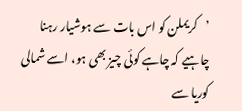’کریملن کو اس بات سے ہوشیار رہنا چاہیے کہ چاہے کوئی چیز بھی ہو، اسے شمالی کوریا سے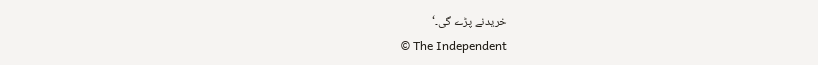خریدنے پڑے گی۔‘
© The Independent